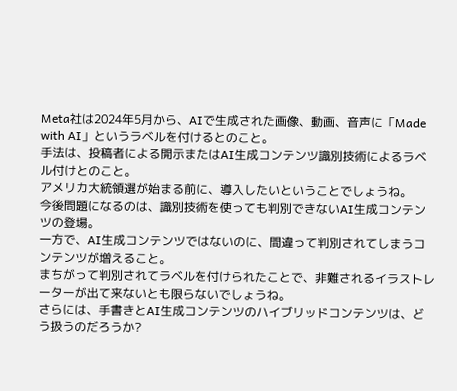Meta社は2024年5月から、AIで生成された画像、動画、音声に「Made with AI」というラベルを付けるとのこと。
手法は、投稿者による開示またはAI生成コンテンツ識別技術によるラベル付けとのこと。
アメリカ大統領選が始まる前に、導入したいということでしょうね。
今後問題になるのは、識別技術を使っても判別できないAI生成コンテンツの登場。
一方で、AI生成コンテンツではないのに、間違って判別されてしまうコンテンツが増えること。
まちがって判別されてラベルを付けられたことで、非難されるイラストレーターが出て来ないとも限らないでしょうね。
さらには、手書きとAI生成コンテンツのハイブリッドコンテンツは、どう扱うのだろうか?